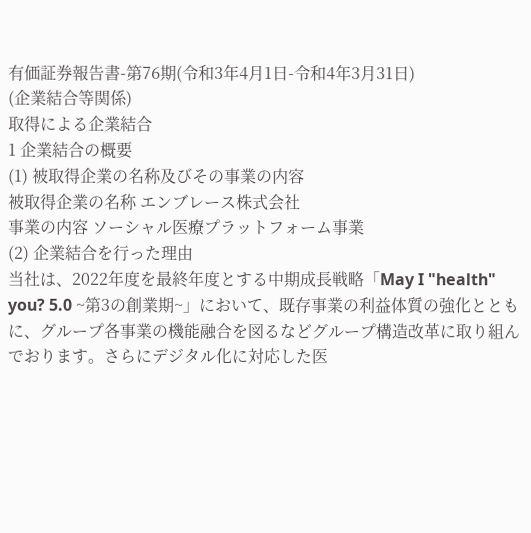有価証券報告書-第76期(令和3年4月1日-令和4年3月31日)
(企業結合等関係)
取得による企業結合
1 企業結合の概要
(1) 被取得企業の名称及びその事業の内容
被取得企業の名称 エンブレース株式会社
事業の内容 ソーシャル医療プラットフォーム事業
(2) 企業結合を行った理由
当社は、2022年度を最終年度とする中期成長戦略「May I "health" you? 5.0 ~第3の創業期~」において、既存事業の利益体質の強化とともに、グループ各事業の機能融合を図るなどグループ構造改革に取り組んでおります。さらにデジタル化に対応した医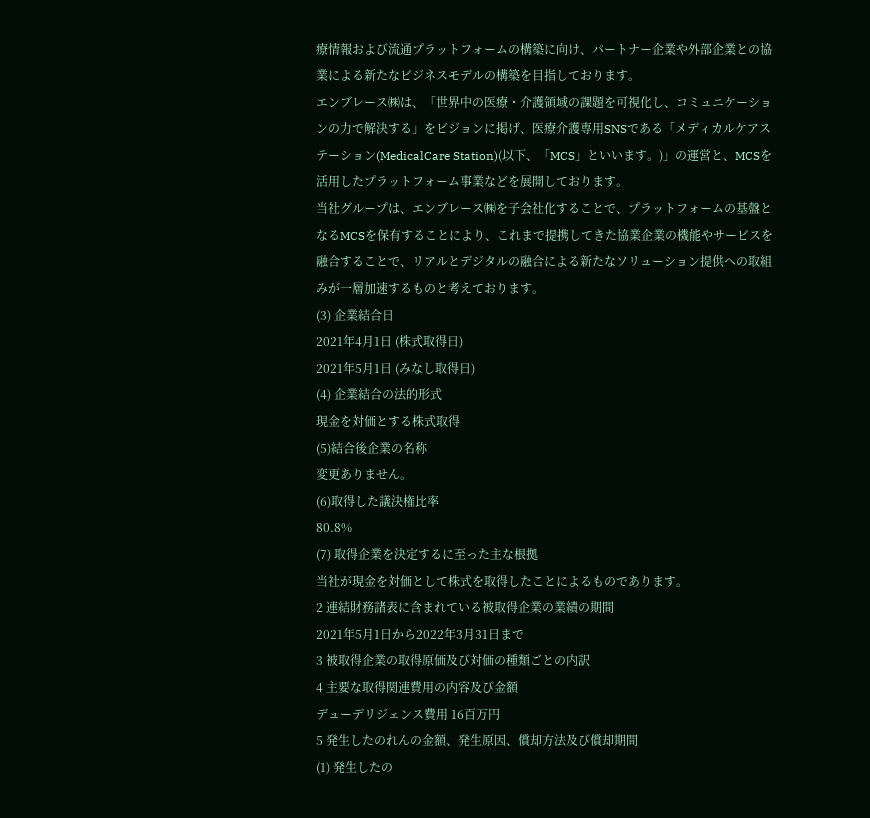療情報および流通プラットフォームの構築に向け、パートナー企業や外部企業との協業による新たなビジネスモデルの構築を目指しております。
エンブレース㈱は、「世界中の医療・介護領域の課題を可視化し、コミュニケーションの力で解決する」をビジョンに掲げ、医療介護専用SNSである「メディカルケアステーション(MedicalCare Station)(以下、「MCS」といいます。)」の運営と、MCSを活用したプラットフォーム事業などを展開しております。
当社グループは、エンブレース㈱を子会社化することで、プラットフォームの基盤となるMCSを保有することにより、これまで提携してきた協業企業の機能やサービスを融合することで、リアルとデジタルの融合による新たなソリューション提供への取組みが一層加速するものと考えております。
(3) 企業結合日
2021年4月1日 (株式取得日)
2021年5月1日 (みなし取得日)
(4) 企業結合の法的形式
現金を対価とする株式取得
(5)結合後企業の名称
変更ありません。
(6)取得した議決権比率
80.8%
(7) 取得企業を決定するに至った主な根拠
当社が現金を対価として株式を取得したことによるものであります。
2 連結財務諸表に含まれている被取得企業の業績の期間
2021年5月1日から2022年3月31日まで
3 被取得企業の取得原価及び対価の種類ごとの内訳
4 主要な取得関連費用の内容及び金額
デューデリジェンス費用 16百万円
5 発生したのれんの金額、発生原因、償却方法及び償却期間
(1) 発生したの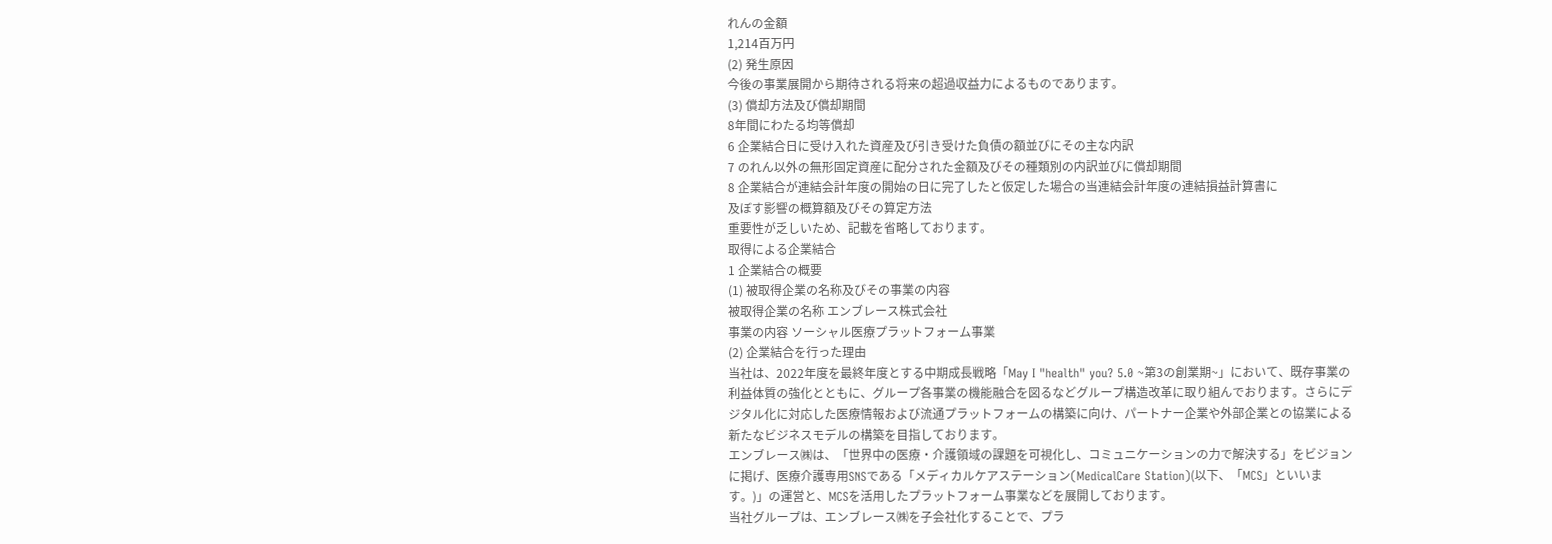れんの金額
1,214百万円
(2) 発生原因
今後の事業展開から期待される将来の超過収益力によるものであります。
(3) 償却方法及び償却期間
8年間にわたる均等償却
6 企業結合日に受け入れた資産及び引き受けた負債の額並びにその主な内訳
7 のれん以外の無形固定資産に配分された金額及びその種類別の内訳並びに償却期間
8 企業結合が連結会計年度の開始の日に完了したと仮定した場合の当連結会計年度の連結損益計算書に
及ぼす影響の概算額及びその算定方法
重要性が乏しいため、記載を省略しております。
取得による企業結合
1 企業結合の概要
(1) 被取得企業の名称及びその事業の内容
被取得企業の名称 エンブレース株式会社
事業の内容 ソーシャル医療プラットフォーム事業
(2) 企業結合を行った理由
当社は、2022年度を最終年度とする中期成長戦略「May I "health" you? 5.0 ~第3の創業期~」において、既存事業の利益体質の強化とともに、グループ各事業の機能融合を図るなどグループ構造改革に取り組んでおります。さらにデジタル化に対応した医療情報および流通プラットフォームの構築に向け、パートナー企業や外部企業との協業による新たなビジネスモデルの構築を目指しております。
エンブレース㈱は、「世界中の医療・介護領域の課題を可視化し、コミュニケーションの力で解決する」をビジョンに掲げ、医療介護専用SNSである「メディカルケアステーション(MedicalCare Station)(以下、「MCS」といいます。)」の運営と、MCSを活用したプラットフォーム事業などを展開しております。
当社グループは、エンブレース㈱を子会社化することで、プラ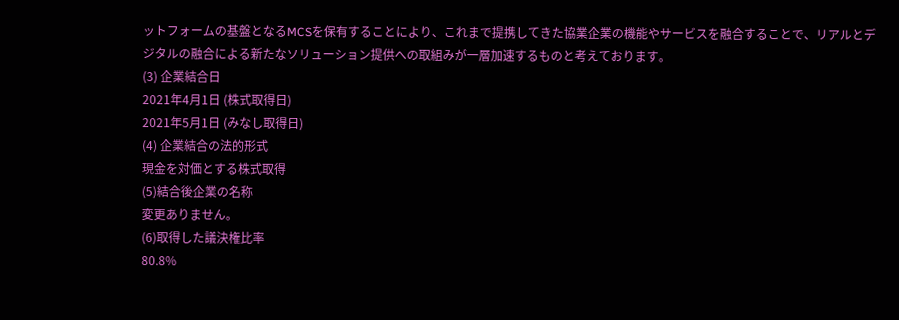ットフォームの基盤となるMCSを保有することにより、これまで提携してきた協業企業の機能やサービスを融合することで、リアルとデジタルの融合による新たなソリューション提供への取組みが一層加速するものと考えております。
(3) 企業結合日
2021年4月1日 (株式取得日)
2021年5月1日 (みなし取得日)
(4) 企業結合の法的形式
現金を対価とする株式取得
(5)結合後企業の名称
変更ありません。
(6)取得した議決権比率
80.8%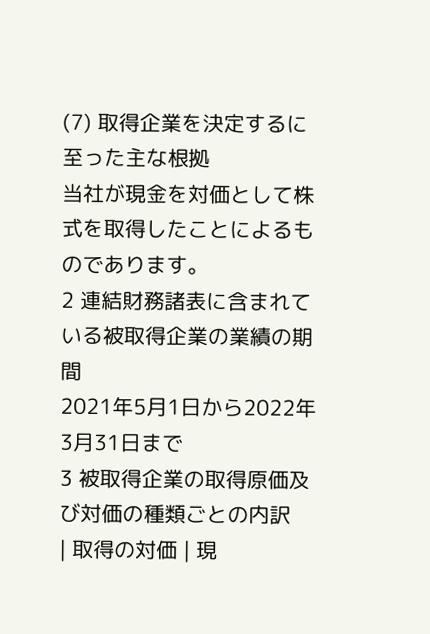(7) 取得企業を決定するに至った主な根拠
当社が現金を対価として株式を取得したことによるものであります。
2 連結財務諸表に含まれている被取得企業の業績の期間
2021年5月1日から2022年3月31日まで
3 被取得企業の取得原価及び対価の種類ごとの内訳
| 取得の対価 | 現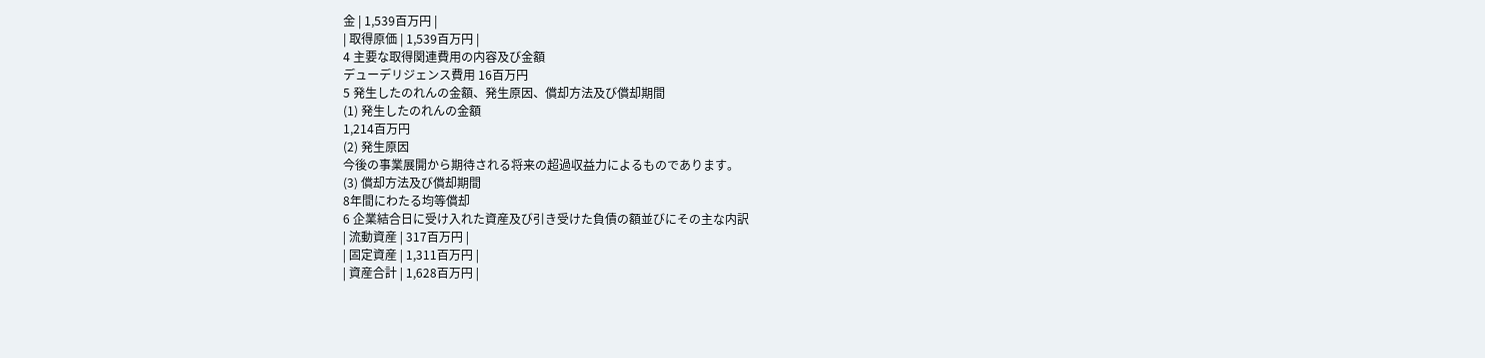金 | 1,539百万円 |
| 取得原価 | 1,539百万円 |
4 主要な取得関連費用の内容及び金額
デューデリジェンス費用 16百万円
5 発生したのれんの金額、発生原因、償却方法及び償却期間
(1) 発生したのれんの金額
1,214百万円
(2) 発生原因
今後の事業展開から期待される将来の超過収益力によるものであります。
(3) 償却方法及び償却期間
8年間にわたる均等償却
6 企業結合日に受け入れた資産及び引き受けた負債の額並びにその主な内訳
| 流動資産 | 317百万円 |
| 固定資産 | 1,311百万円 |
| 資産合計 | 1,628百万円 |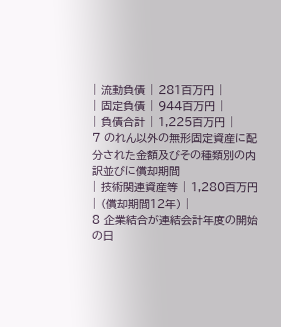| 流動負債 | 281百万円 |
| 固定負債 | 944百万円 |
| 負債合計 | 1,225百万円 |
7 のれん以外の無形固定資産に配分された金額及びその種類別の内訳並びに償却期間
| 技術関連資産等 | 1,280百万円 | (償却期間12年) |
8 企業結合が連結会計年度の開始の日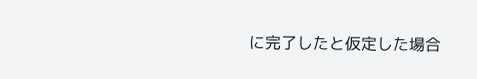に完了したと仮定した場合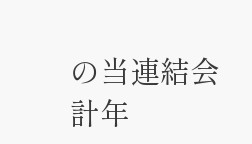の当連結会計年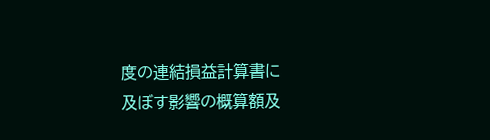度の連結損益計算書に
及ぼす影響の概算額及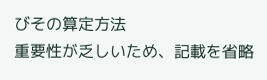びその算定方法
重要性が乏しいため、記載を省略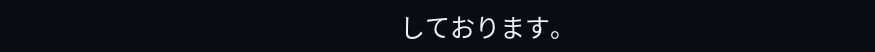しております。